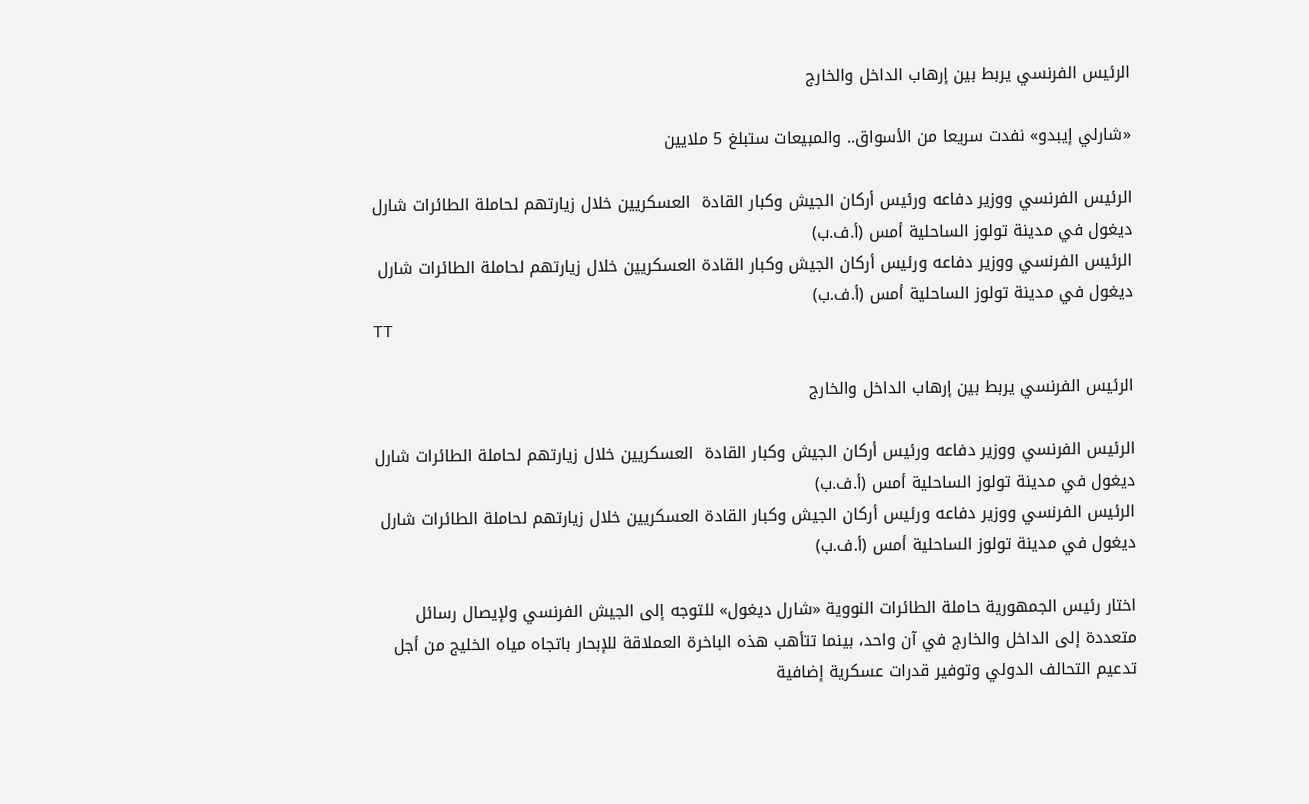الرئيس الفرنسي يربط بين إرهاب الداخل والخارج

«شارلي إيبدو» نفدت سريعا من الأسواق.. والمبيعات ستبلغ 5 ملايين

الرئيس الفرنسي ووزير دفاعه ورئيس أركان الجيش وكبار القادة  العسكريين خلال زيارتهم لحاملة الطائرات شارل ديغول في مدينة تولوز الساحلية أمس (أ.ف.ب)
الرئيس الفرنسي ووزير دفاعه ورئيس أركان الجيش وكبار القادة العسكريين خلال زيارتهم لحاملة الطائرات شارل ديغول في مدينة تولوز الساحلية أمس (أ.ف.ب)
TT

الرئيس الفرنسي يربط بين إرهاب الداخل والخارج

الرئيس الفرنسي ووزير دفاعه ورئيس أركان الجيش وكبار القادة  العسكريين خلال زيارتهم لحاملة الطائرات شارل ديغول في مدينة تولوز الساحلية أمس (أ.ف.ب)
الرئيس الفرنسي ووزير دفاعه ورئيس أركان الجيش وكبار القادة العسكريين خلال زيارتهم لحاملة الطائرات شارل ديغول في مدينة تولوز الساحلية أمس (أ.ف.ب)

اختار رئيس الجمهورية حاملة الطائرات النووية «شارل ديغول» للتوجه إلى الجيش الفرنسي ولإيصال رسائل متعددة إلى الداخل والخارج في آن واحد، بينما تتأهب هذه الباخرة العملاقة للإبحار باتجاه مياه الخليج من أجل تدعيم التحالف الدولي وتوفير قدرات عسكرية إضافية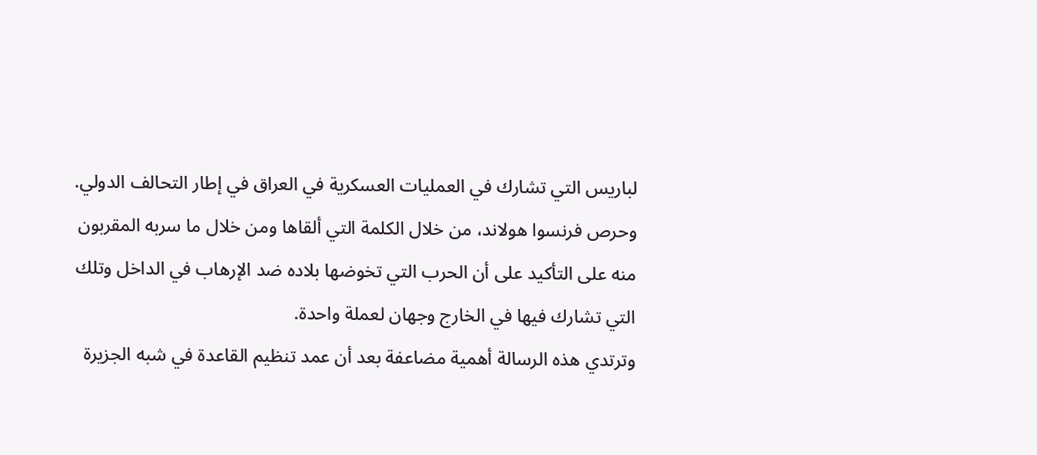لباريس التي تشارك في العمليات العسكرية في العراق في إطار التحالف الدولي. وحرص فرنسوا هولاند، من خلال الكلمة التي ألقاها ومن خلال ما سربه المقربون منه على التأكيد على أن الحرب التي تخوضها بلاده ضد الإرهاب في الداخل وتلك التي تشارك فيها في الخارج وجهان لعملة واحدة.
وترتدي هذه الرسالة أهمية مضاعفة بعد أن عمد تنظيم القاعدة في شبه الجزيرة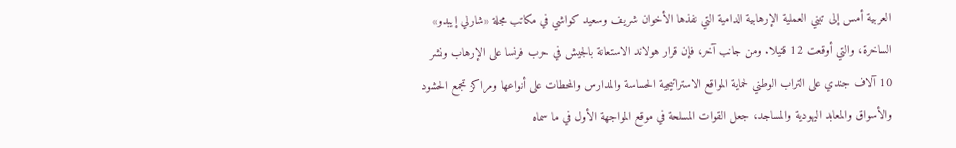العربية أمس إلى تبني العملية الإرهابية الدامية التي نفذها الأخوان شريف وسعيد كواشي في مكاتب مجلة «شارلي إيبدو» الساخرة، والتي أوقعت 12 قتيلا. ومن جانب آخر، فإن قرار هولاند الاستعانة بالجيش في حرب فرنسا على الإرهاب ونشر 10 آلاف جندي على التراب الوطني لحماية المواقع الاستراتيجية الحساسة والمدارس والمحطات على أنواعها ومراكز تجمع الحشود والأسواق والمعابد اليهودية والمساجد، جعل القوات المسلحة في موقع المواجهة الأول في ما سماه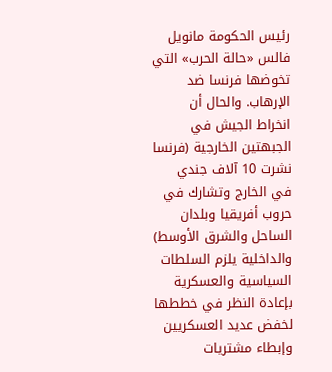رئيس الحكومة مانويل فالس «حالة الحرب» التي تخوضها فرنسا ضد الإرهاب. والحال أن انخراط الجيش في الجبهتين الخارجية (فرنسا نشرت 10 آلاف جندي في الخارج وتشارك في حروب أفريقيا وبلدان الساحل والشرق الأوسط) والداخلية يلزم السلطات السياسية والعسكرية بإعادة النظر في خططها لخفض عديد العسكريين وإبطاء مشتريات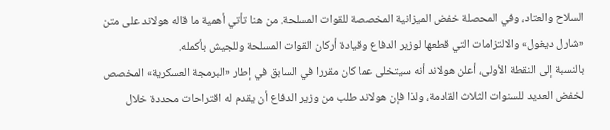السلاح والعتاد، وفي المحصلة خفض الميزانية المخصصة للقوات المسلحة. من هنا تأتي أهمية ما قاله هولاند على متن «شارل ديغول» والالتزامات التي قطعها لوزير الدفاع وقيادة أركان القوات المسلحة وللجيش بأكمله.
بالنسبة إلى النقطة الأولى، أعلن هولاند أنه سيتخلى عما كان مقررا في السابق في إطار «البرمجة العسكرية» المخصص لخفض العديد للسنوات الثلاث القادمة، ولذا فإن هولاند طلب من وزير الدفاع أن يقدم له اقتراحات محددة خلال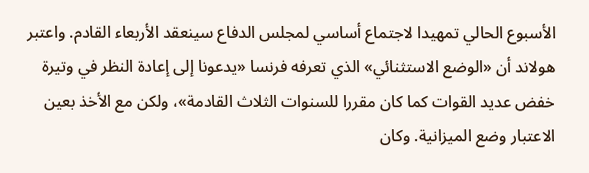الأسبوع الحالي تمهيدا لاجتماع أساسي لمجلس الدفاع سينعقد الأربعاء القادم. واعتبر هولاند أن «الوضع الاستثنائي» الذي تعرفه فرنسا «يدعونا إلى إعادة النظر في وتيرة خفض عديد القوات كما كان مقررا للسنوات الثلاث القادمة»، ولكن مع الأخذ بعين الاعتبار وضع الميزانية. وكان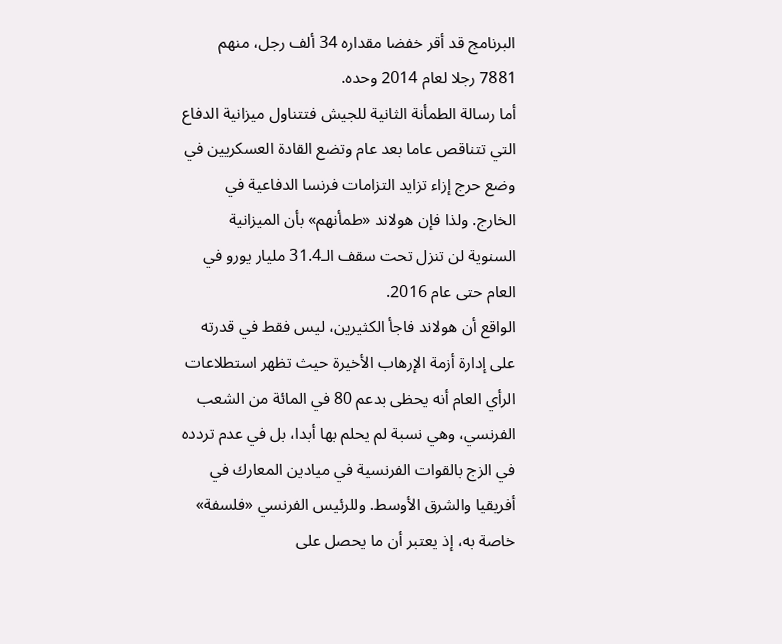البرنامج قد أقر خفضا مقداره 34 ألف رجل، منهم 7881 رجلا لعام 2014 وحده.
أما رسالة الطمأنة الثانية للجيش فتتناول ميزانية الدفاع التي تتناقص عاما بعد عام وتضع القادة العسكريين في وضع حرج إزاء تزايد التزامات فرنسا الدفاعية في الخارج. ولذا فإن هولاند «طمأنهم» بأن الميزانية السنوية لن تنزل تحت سقف الـ31.4 مليار يورو في العام حتى عام 2016.
الواقع أن هولاند فاجأ الكثيرين، ليس فقط في قدرته على إدارة أزمة الإرهاب الأخيرة حيث تظهر استطلاعات الرأي العام أنه يحظى بدعم 80 في المائة من الشعب الفرنسي، وهي نسبة لم يحلم بها أبدا، بل في عدم تردده في الزج بالقوات الفرنسية في ميادين المعارك في أفريقيا والشرق الأوسط. وللرئيس الفرنسي «فلسفة» خاصة به، إذ يعتبر أن ما يحصل على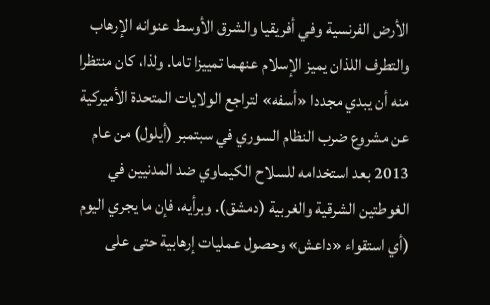الأرض الفرنسية وفي أفريقيا والشرق الأوسط عنوانه الإرهاب والتطرف اللذان يميز الإسلام عنهما تمييزا تاما. ولذا، كان منتظرا منه أن يبدي مجددا «أسفه» لتراجع الولايات المتحدة الأميركية عن مشروع ضرب النظام السوري في سبتمبر (أيلول) من عام 2013 بعد استخدامه للسلاح الكيماوي ضد المدنيين في الغوطتين الشرقية والغربية (دمشق). وبرأيه، فإن ما يجري اليوم (أي استقواء «داعش» وحصول عمليات إرهابية حتى على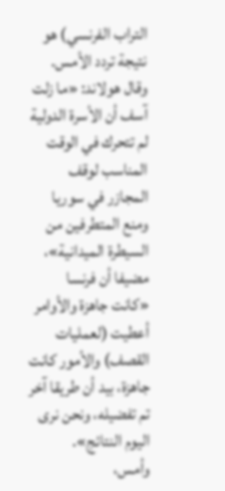التراب الفرنسي) هو نتيجة تردد الأمس. وقال هولاند: «ما زلت آسف أن الأسرة الدولية لم تتحرك في الوقت المناسب لوقف المجازر في سوريا ومنع المتطرفين من السيطرة الميدانية»، مضيفا أن فرنسا «كانت جاهزة والأوامر أعطيت (لعمليات القصف) والأمور كانت جاهزة، بيد أن طريقا آخر تم تفضيله، ونحن نرى اليوم النتائج».
وأمس،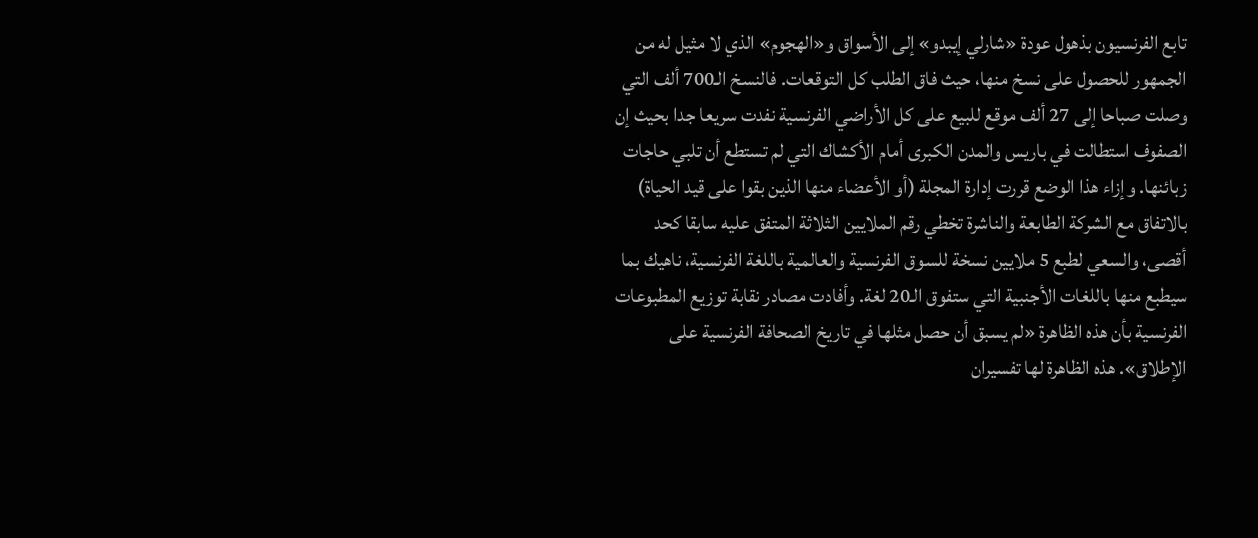تابع الفرنسيون بذهول عودة «شارلي إيبدو» إلى الأسواق و«الهجوم» الذي لا مثيل له من الجمهور للحصول على نسخ منها، حيث فاق الطلب كل التوقعات. فالنسخ الـ700 ألف التي وصلت صباحا إلى 27 ألف موقع للبيع على كل الأراضي الفرنسية نفدت سريعا جدا بحيث إن الصفوف استطالت في باريس والمدن الكبرى أمام الأكشاك التي لم تستطع أن تلبي حاجات زبائنها. وإزاء هذا الوضع قررت إدارة المجلة (أو الأعضاء منها الذين بقوا على قيد الحياة) بالاتفاق مع الشركة الطابعة والناشرة تخطي رقم الملايين الثلاثة المتفق عليه سابقا كحد أقصى، والسعي لطبع 5 ملايين نسخة للسوق الفرنسية والعالمية باللغة الفرنسية، ناهيك بما سيطبع منها باللغات الأجنبية التي ستفوق الـ20 لغة. وأفادت مصادر نقابة توزيع المطبوعات الفرنسية بأن هذه الظاهرة «لم يسبق أن حصل مثلها في تاريخ الصحافة الفرنسية على الإطلاق». هذه الظاهرة لها تفسيران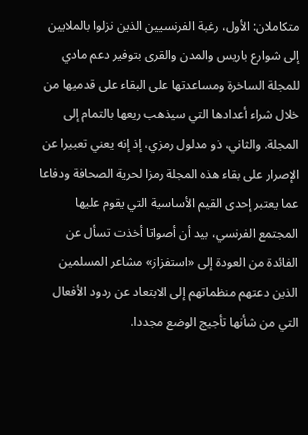متكاملان: الأول، رغبة الفرنسيين الذين نزلوا بالملايين إلى شوارع باريس والمدن والقرى بتوفير دعم مادي للمجلة الساخرة ومساعدتها على البقاء على قدميها من خلال شراء أعدادها التي سيذهب ريعها بالتمام إلى المجلة. والثاني، ذو مدلول رمزي، إذ إنه يعني تعبيرا عن الإصرار على بقاء هذه المجلة رمزا لحرية الصحافة ودفاعا عما يعتبر إحدى القيم الأساسية التي يقوم عليها المجتمع الفرنسي، بيد أن أصواتا أخذت تسأل عن الفائدة من العودة إلى «استفزاز» مشاعر المسلمين الذين دعتهم منظماتهم إلى الابتعاد عن ردود الأفعال التي من شأنها تأجيج الوضع مجددا.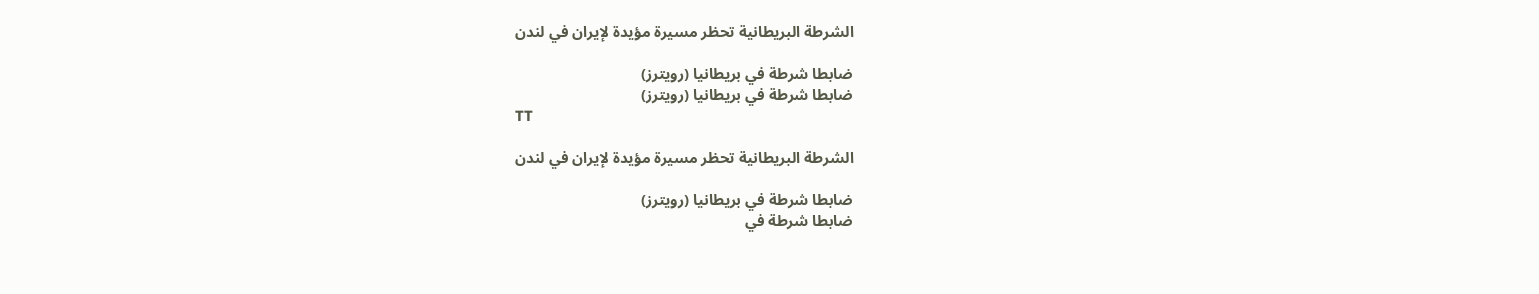الشرطة البريطانية تحظر مسيرة مؤيدة لإيران في لندن

ضابطا شرطة في بريطانيا (رويترز)
ضابطا شرطة في بريطانيا (رويترز)
TT

الشرطة البريطانية تحظر مسيرة مؤيدة لإيران في لندن

ضابطا شرطة في بريطانيا (رويترز)
ضابطا شرطة في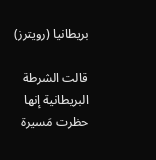بريطانيا (رويترز)

قالت الشرطة البريطانية إنها حظرت مَسيرة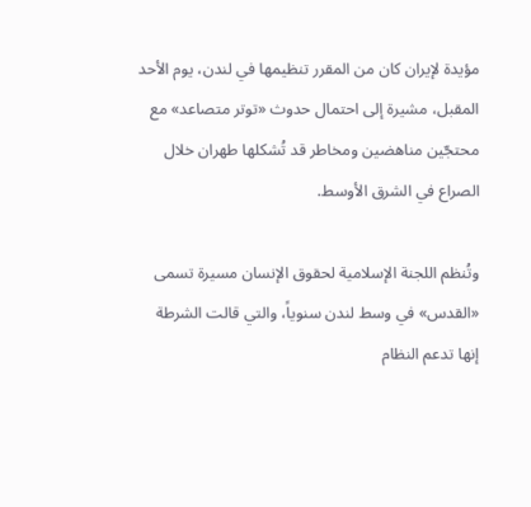مؤيدة لإيران كان من المقرر تنظيمها في لندن، يوم الأحد المقبل، مشيرة إلى احتمال حدوث «توتر متصاعد» مع محتجّين مناهضين ومخاطر قد تُشكلها طهران خلال الصراع في الشرق الأوسط.

وتُنظم اللجنة الإسلامية لحقوق الإنسان مسيرة تسمى «القدس» في وسط لندن سنوياً، والتي قالت الشرطة إنها تدعم النظام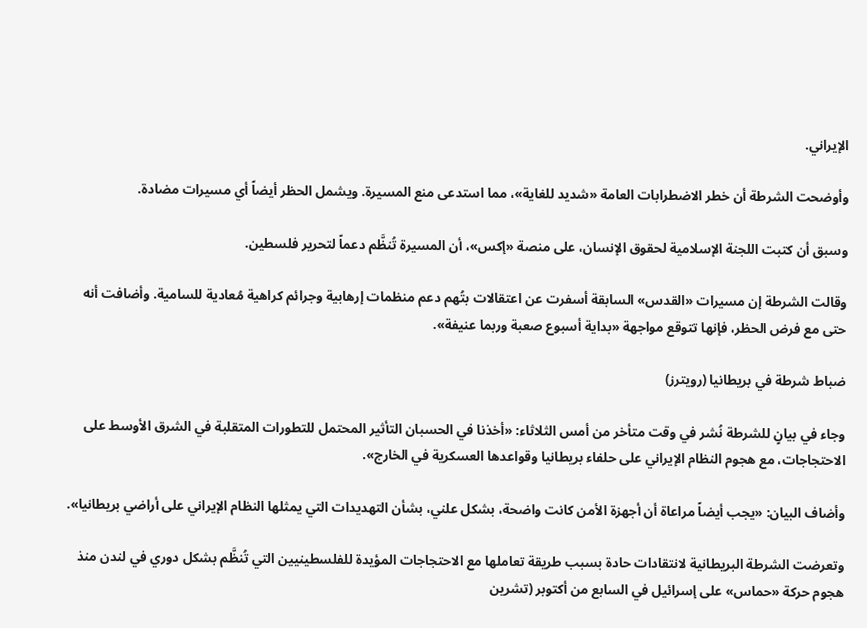الإيراني.

وأوضحت الشرطة أن خطر الاضطرابات العامة «شديد للغاية»، مما استدعى منع المسيرة. ويشمل الحظر أيضاً أي مسيرات مضادة.

وسبق أن كتبت اللجنة الإسلامية لحقوق الإنسان، على منصة «إكس»، أن المسيرة تُنظَّم دعماً لتحرير فلسطين.

وقالت الشرطة إن مسيرات «القدس» السابقة أسفرت عن اعتقالات بتُهم دعم منظمات إرهابية وجرائم كراهية مُعادية للسامية. وأضافت أنه حتى مع فرض الحظر، فإنها تتوقع مواجهة «بداية أسبوع صعبة وربما عنيفة».

ضباط شرطة في بريطانيا (رويترز)

وجاء في بيانٍ للشرطة نُشر في وقت متأخر من أمس الثلاثاء: «أخذنا في الحسبان التأثير المحتمل للتطورات المتقلبة في الشرق الأوسط على الاحتجاجات، مع هجوم النظام الإيراني على حلفاء بريطانيا وقواعدها العسكرية في الخارج».

وأضاف البيان: «يجب أيضاً مراعاة أن أجهزة الأمن كانت واضحة، بشكل علني، بشأن التهديدات التي يمثلها النظام الإيراني على أراضي بريطانيا».

وتعرضت الشرطة البريطانية لانتقادات حادة بسبب طريقة تعاملها مع الاحتجاجات المؤيدة للفلسطينيين التي تُنظَّم بشكل دوري في لندن منذ هجوم حركة «حماس» على إسرائيل في السابع من أكتوبر (تشرين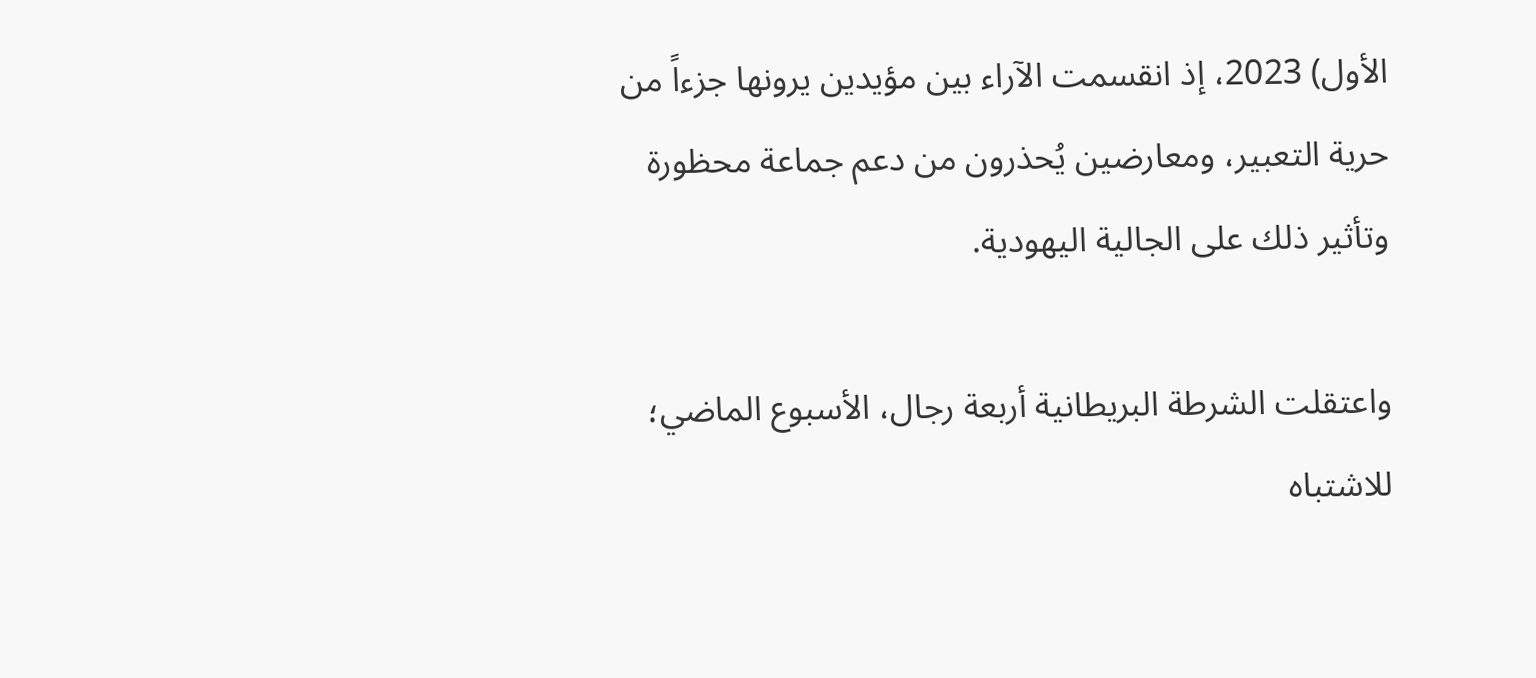الأول) 2023، إذ انقسمت الآراء بين مؤيدين يرونها جزءاً من حرية التعبير، ومعارضين يُحذرون من دعم جماعة محظورة وتأثير ذلك على الجالية اليهودية.

واعتقلت الشرطة البريطانية أربعة رجال، الأسبوع الماضي؛ للاشتباه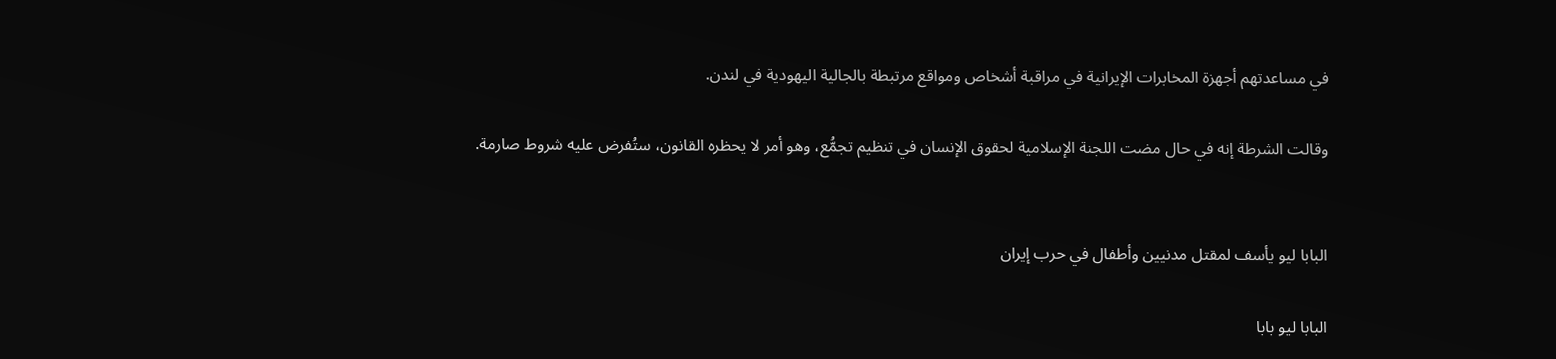في مساعدتهم أجهزة المخابرات الإيرانية في مراقبة أشخاص ومواقع مرتبطة بالجالية اليهودية في لندن.

وقالت الشرطة إنه في حال مضت اللجنة الإسلامية لحقوق الإنسان في تنظيم تجمُّع، وهو أمر لا يحظره القانون، ستُفرض عليه شروط صارمة.


البابا ليو يأسف لمقتل مدنيين وأطفال في حرب إيران

البابا ليو بابا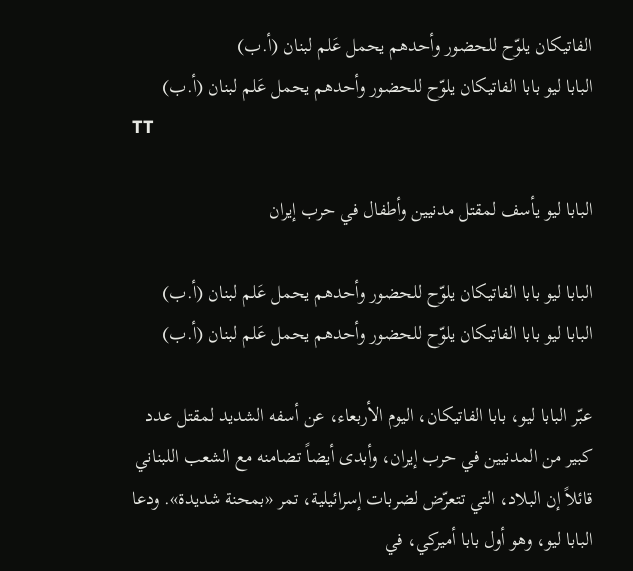الفاتيكان يلوّح للحضور وأحدهم يحمل عَلم لبنان (أ.ب)
البابا ليو بابا الفاتيكان يلوّح للحضور وأحدهم يحمل عَلم لبنان (أ.ب)
TT

البابا ليو يأسف لمقتل مدنيين وأطفال في حرب إيران

البابا ليو بابا الفاتيكان يلوّح للحضور وأحدهم يحمل عَلم لبنان (أ.ب)
البابا ليو بابا الفاتيكان يلوّح للحضور وأحدهم يحمل عَلم لبنان (أ.ب)

عبّر البابا ليو، بابا الفاتيكان، اليوم الأربعاء، عن أسفه الشديد لمقتل عدد كبير من المدنيين في ‌حرب ‌إيران، وأبدى ‌أيضاً تضامنه مع الشعب اللبناني قائلاً إن البلاد، التي تتعرّض لضربات إسرائيلية، تمر «بمحنة شديدة». ودعا البابا ليو، وهو ‌أول ‌بابا أميركي، ‌في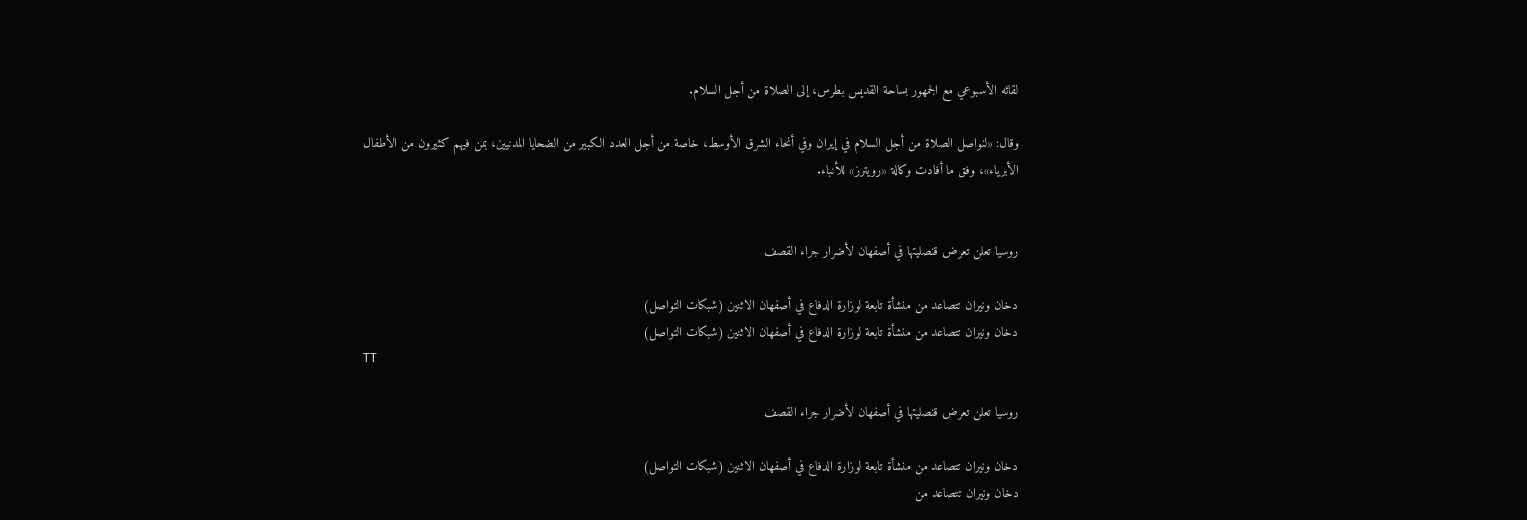لقائه الأسبوعي ‌مع الجمهور بساحة القديس بطرس، إلى الصلاة ‌من أجل السلام.

وقال: «لنواصل الصلاة من أجل السلام في إيران وفي أنحاء الشرق الأوسط، خاصة من أجل العدد الكبير من الضحايا المدنيين، بمن فيهم كثيرون من الأطفال الأبرياء»، وفق ما أفادت وكالة «رويترز» للأنباء.


روسيا تعلن تعرض قنصليتها في أصفهان لأضرار جراء القصف

دخان ونيران تتصاعد من منشأة تابعة لوزارة الدفاع في أصفهان الاثنين (شبكات التواصل)
دخان ونيران تتصاعد من منشأة تابعة لوزارة الدفاع في أصفهان الاثنين (شبكات التواصل)
TT

روسيا تعلن تعرض قنصليتها في أصفهان لأضرار جراء القصف

دخان ونيران تتصاعد من منشأة تابعة لوزارة الدفاع في أصفهان الاثنين (شبكات التواصل)
دخان ونيران تتصاعد من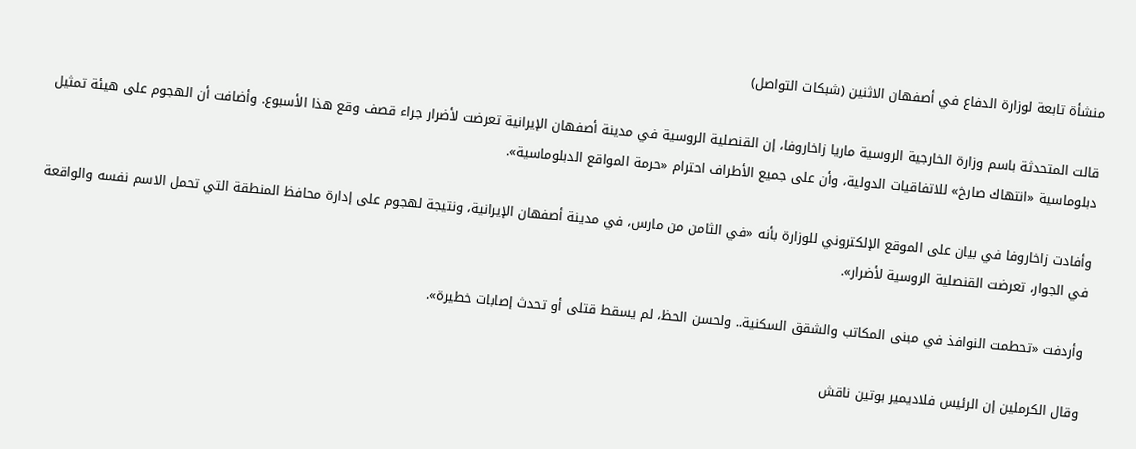منشأة تابعة لوزارة الدفاع في أصفهان الاثنين (شبكات التواصل)

قالت المتحدثة باسم وزارة الخارجية الروسية ماريا زاخاروفا، إن القنصلية الروسية في مدينة أصفهان الإيرانية تعرضت لأضرار جراء قصف وقع هذا الأسبوع. وأضافت ‌أن الهجوم ‌على هيئة ‌تمثيل دبلوماسية «انتهاك صارخ» للاتفاقيات الدولية، وأن على جميع الأطراف احترام «حرمة المواقع الدبلوماسية».

وأفادت زاخاروفا في بيان على الموقع الإلكتروني للوزارة بأنه «في الثامن من ‌مارس، ‌في مدينة أصفهان ‌الإيرانية، ونتيجة لهجوم ‌على إدارة محافظ المنطقة التي تحمل الاسم نفسه والواقعة في الجوار، تعرضت القنصلية ‌الروسية لأضرار».

وأردفت «تحطمت النوافذ في مبنى المكاتب والشقق السكنية.. ولحسن الحظ، لم يسقط قتلى أو تحدث إصابات خطيرة».

وقال الكرملين إن الرئيس فلاديمير بوتين ناقش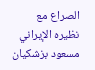الصراع مع نظيره الإيراني مسعود بزشكيان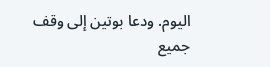اليوم. ودعا بوتين إلى وقف جميع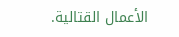الأعمال القتالية.